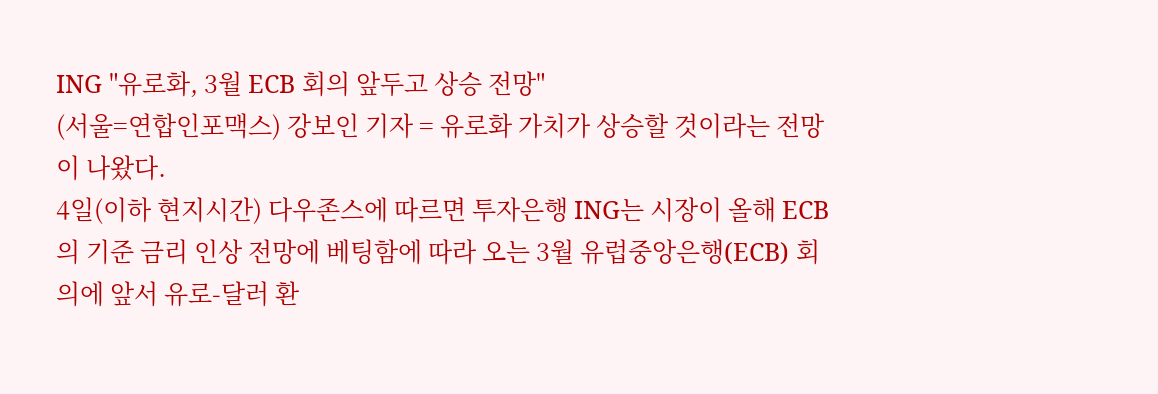ING "유로화, 3월 ECB 회의 앞두고 상승 전망"
(서울=연합인포맥스) 강보인 기자 = 유로화 가치가 상승할 것이라는 전망이 나왔다.
4일(이하 현지시간) 다우존스에 따르면 투자은행 ING는 시장이 올해 ECB의 기준 금리 인상 전망에 베팅함에 따라 오는 3월 유럽중앙은행(ECB) 회의에 앞서 유로-달러 환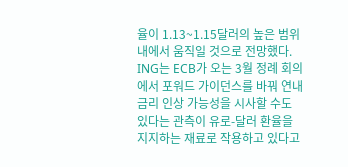율이 1.13~1.15달러의 높은 범위 내에서 움직일 것으로 전망했다.
ING는 ECB가 오는 3월 정례 회의에서 포워드 가이던스를 바꿔 연내 금리 인상 가능성을 시사할 수도 있다는 관측이 유로-달러 환율을 지지하는 재료로 작용하고 있다고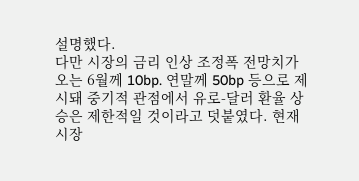설명했다.
다만 시장의 금리 인상 조정폭 전망치가 오는 6월께 10bp. 연말께 50bp 등으로 제시돼 중기적 관점에서 유로-달러 환율 상승은 제한적일 것이라고 덧붙였다. 현재 시장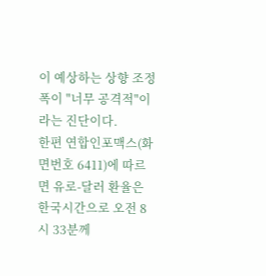이 예상하는 상향 조정폭이 "너무 공격적"이라는 진단이다.
한편 연합인포맥스(화면번호 6411)에 따르면 유로-달러 환율은 한국시간으로 오전 8시 33분께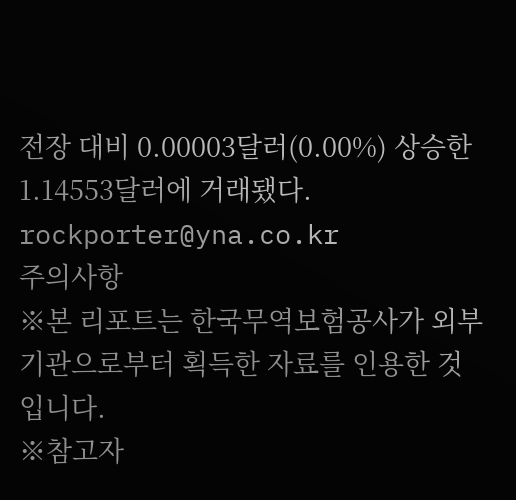전장 대비 0.00003달러(0.00%) 상승한 1.14553달러에 거래됐다.
rockporter@yna.co.kr
주의사항
※본 리포트는 한국무역보험공사가 외부기관으로부터 획득한 자료를 인용한 것입니다.
※참고자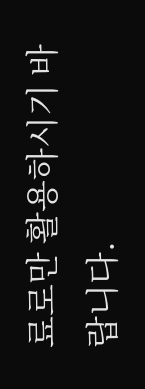료로만 활용하시기 바랍니다.